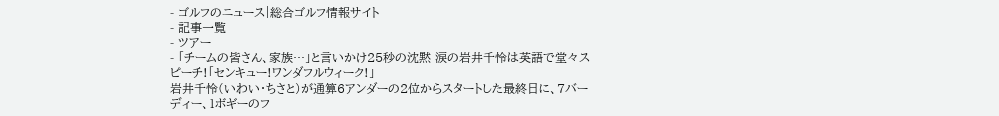- ゴルフのニュース|総合ゴルフ情報サイト
- 記事一覧
- ツアー
- 「チームの皆さん、家族…」と言いかけ25秒の沈黙 涙の岩井千怜は英語で堂々スピーチ!「センキュー!ワンダフルウィーク!」
岩井千怜(いわい・ちさと)が通算6アンダーの2位からスタートした最終日に、7バーディー、1ボギーのフ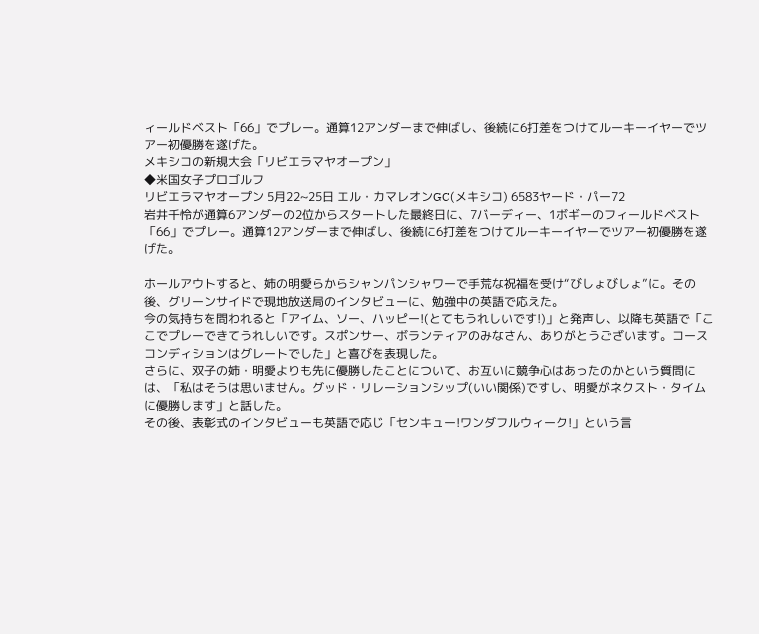ィールドベスト「66」でプレー。通算12アンダーまで伸ばし、後続に6打差をつけてルーキーイヤーでツアー初優勝を遂げた。
メキシコの新規大会「リビエラマヤオープン」
◆米国女子プロゴルフ
リビエラマヤオープン 5月22~25日 エル・カマレオンGC(メキシコ) 6583ヤード・パー72
岩井千怜が通算6アンダーの2位からスタートした最終日に、7バーディー、1ボギーのフィールドベスト「66」でプレー。通算12アンダーまで伸ばし、後続に6打差をつけてルーキーイヤーでツアー初優勝を遂げた。

ホールアウトすると、姉の明愛らからシャンパンシャワーで手荒な祝福を受け“びしょびしょ”に。その後、グリーンサイドで現地放送局のインタビューに、勉強中の英語で応えた。
今の気持ちを問われると「アイム、ソー、ハッピー!(とてもうれしいです!)」と発声し、以降も英語で「ここでプレーできてうれしいです。スポンサー、ボランティアのみなさん、ありがとうございます。コースコンディションはグレートでした」と喜びを表現した。
さらに、双子の姉・明愛よりも先に優勝したことについて、お互いに競争心はあったのかという質問には、「私はそうは思いません。グッド・リレーションシップ(いい関係)ですし、明愛がネクスト・タイムに優勝します」と話した。
その後、表彰式のインタビューも英語で応じ「センキュー!ワンダフルウィーク!」という言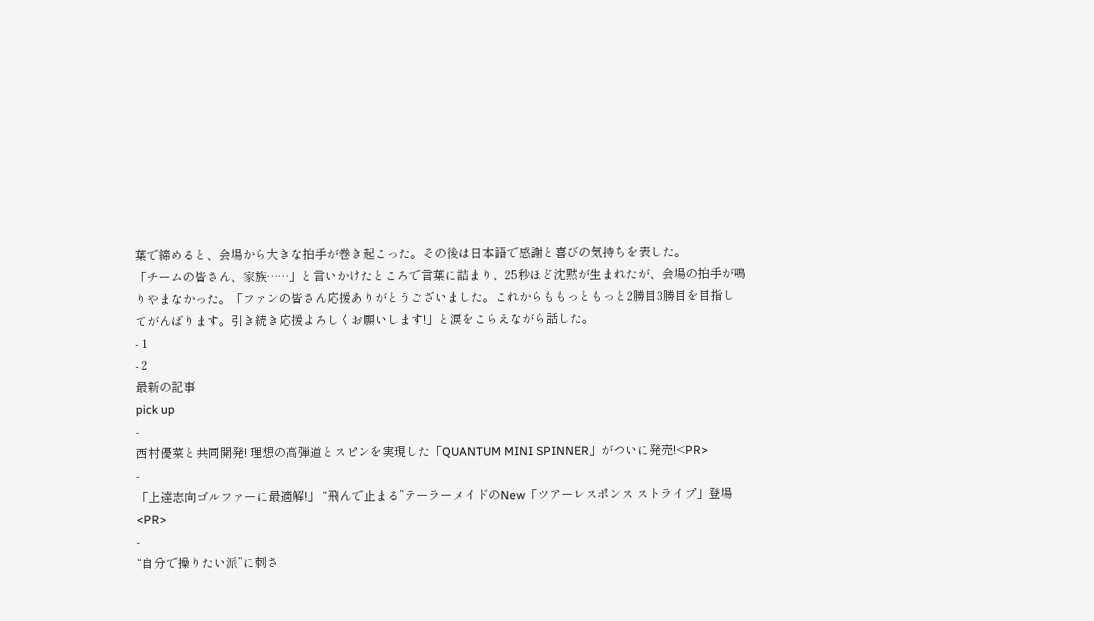葉で締めると、会場から大きな拍手が巻き起こった。その後は日本語で感謝と喜びの気持ちを表した。
「チームの皆さん、家族……」と言いかけたところで言葉に詰まり、25秒ほど沈黙が生まれたが、会場の拍手が鳴りやまなかった。「ファンの皆さん応援ありがとうございました。これからももっともっと2勝目3勝目を目指してがんばります。引き続き応援よろしくお願いします!」と涙をこらえながら話した。
- 1
- 2
最新の記事
pick up
-
西村優菜と共同開発! 理想の高弾道とスピンを実現した「QUANTUM MINI SPINNER」がついに発売!<PR>
-
「上達志向ゴルファーに最適解!」 “飛んで止まる”テーラーメイドのNew「ツアーレスポンス ストライプ」登場<PR>
-
“自分で操りたい派”に刺さ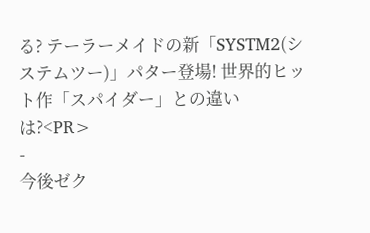る? テーラーメイドの新「SYSTM2(システムツー)」パター登場! 世界的ヒット作「スパイダー」との違いは?<PR>
-
今後ゼク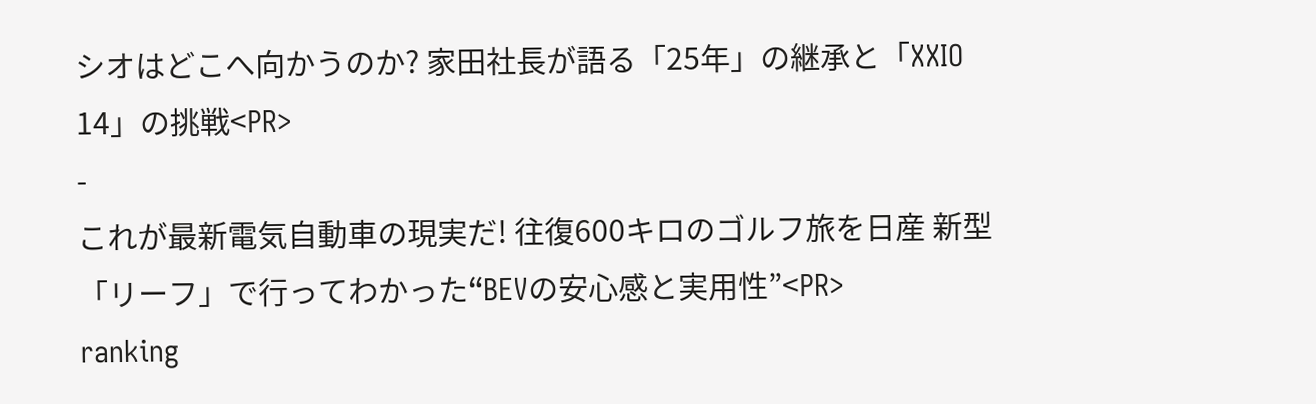シオはどこへ向かうのか? 家田社長が語る「25年」の継承と「XXIO 14」の挑戦<PR>
-
これが最新電気自動車の現実だ! 往復600キロのゴルフ旅を日産 新型「リーフ」で行ってわかった“BEVの安心感と実用性”<PR>
ranking